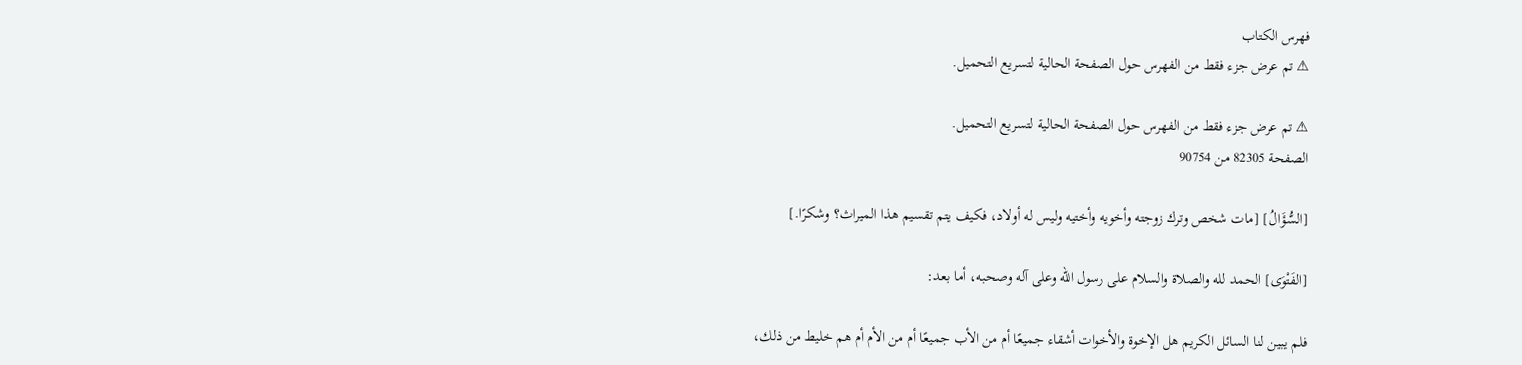فهرس الكتاب
⚠ تم عرض جزء فقط من الفهرس حول الصفحة الحالية لتسريع التحميل.

⚠ تم عرض جزء فقط من الفهرس حول الصفحة الحالية لتسريع التحميل.
الصفحة 82305 من 90754

[السُّؤَالُ] [مات شخص وترك زوجته وأخويه وأختيه وليس له أولاد، فكيف يتم تقسيم هذا الميراث؟ وشكرًا.]

[الفَتْوَى] الحمد لله والصلاة والسلام على رسول الله وعلى آله وصحبه، أما بعد:

فلم يبين لنا السائل الكريم هل الإخوة والأخوات أشقاء جميعًا أم من الأب جميعًا أم من الأم أم هم خليط من ذلك،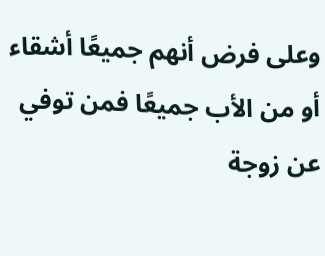وعلى فرض أنهم جميعًا أشقاء أو من الأب جميعًا فمن توفي عن زوجة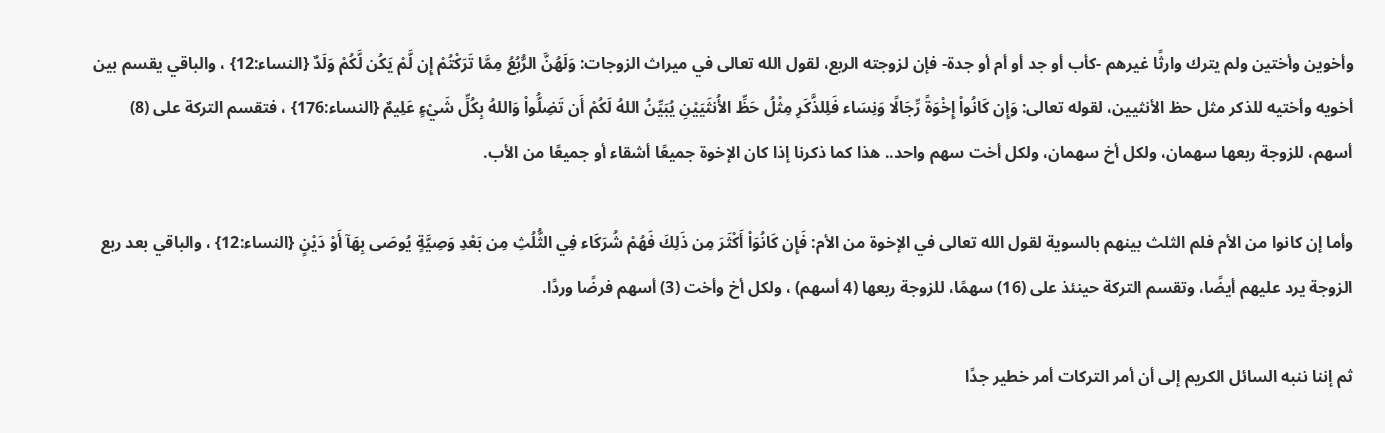وأخوين وأختين ولم يترك وارثًا غيرهم -كأب أو جد أو أم أو جدة- فإن لزوجته الربع، لقول الله تعالى في ميراث الزوجات: وَلَهُنَّ الرُّبُعُ مِمَّا تَرَكْتُمْ إِن لَّمْ يَكُن لَّكُمْ وَلَدٌ {النساء:12} ، والباقي يقسم بين أخويه وأختيه للذكر مثل حظ الأنثيين، لقوله تعالى: وَإِن كَانُواْ إِخْوَةً رِّجَالًا وَنِسَاء فَلِلذَّكَرِ مِثْلُ حَظِّ الأُنثَيَيْنِ يُبَيِّنُ اللهُ لَكُمْ أَن تَضِلُّواْ وَاللهُ بِكُلِّ شَيْءٍ عَلِيمٌ {النساء:176} ، فتقسم التركة على (8) أسهم، للزوجة ربعها سهمان، ولكل أخ سهمان، ولكل أخت سهم واحد.. هذا كما ذكرنا إذا كان الإخوة جميعًا أشقاء أو جميعًا من الأب.

وأما إن كانوا من الأم فلم الثلث بينهم بالسوية لقول الله تعالى في الإخوة من الأم: فَإِن كَانُوَاْ أَكْثَرَ مِن ذَلِكَ فَهُمْ شُرَكَاء فِي الثُّلُثِ مِن بَعْدِ وَصِيَّةٍ يُوصَى بِهَآ أَوْ دَيْنٍ {النساء:12} ، والباقي بعد ربع الزوجة يرد عليهم أيضًا، وتقسم التركة حينئذ على (16) سهمًا، للزوجة ربعها (4 أسهم) ، ولكل أخ وأخت (3) أسهم فرضًا وردًا.

ثم إننا ننبه السائل الكريم إلى أن أمر التركات أمر خطير جدًا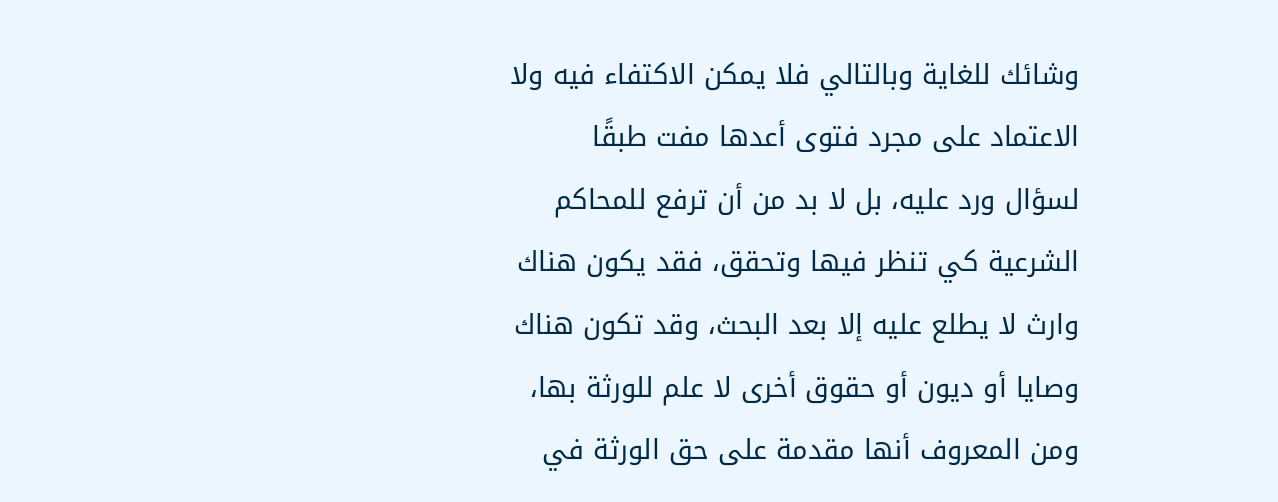وشائك للغاية وبالتالي فلا يمكن الاكتفاء فيه ولا الاعتماد على مجرد فتوى أعدها مفت طبقًا لسؤال ورد عليه، بل لا بد من أن ترفع للمحاكم الشرعية كي تنظر فيها وتحقق، فقد يكون هناك وارث لا يطلع عليه إلا بعد البحث، وقد تكون هناك وصايا أو ديون أو حقوق أخرى لا علم للورثة بها، ومن المعروف أنها مقدمة على حق الورثة في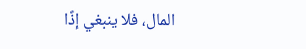المال، فلا ينبغي إذًا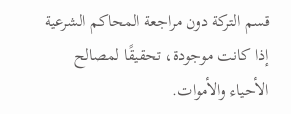قسم التركة دون مراجعة المحاكم الشرعية إذا كانت موجودة، تحقيقًا لمصالح الأحياء والأموات.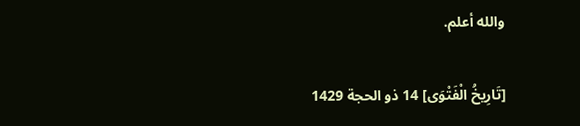والله أعلم.

[تَارِيخُ الْفَتْوَى] 14 ذو الحجة 1429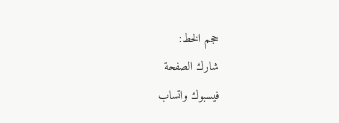حجم الخط:
شارك الصفحة
فيسبوك واتساب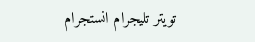تويتر تليجرام انستجرام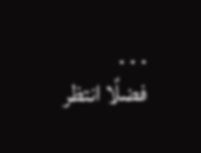. . .
فضلًا انتظر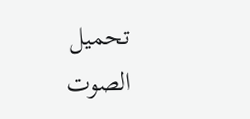تحميل الصوت